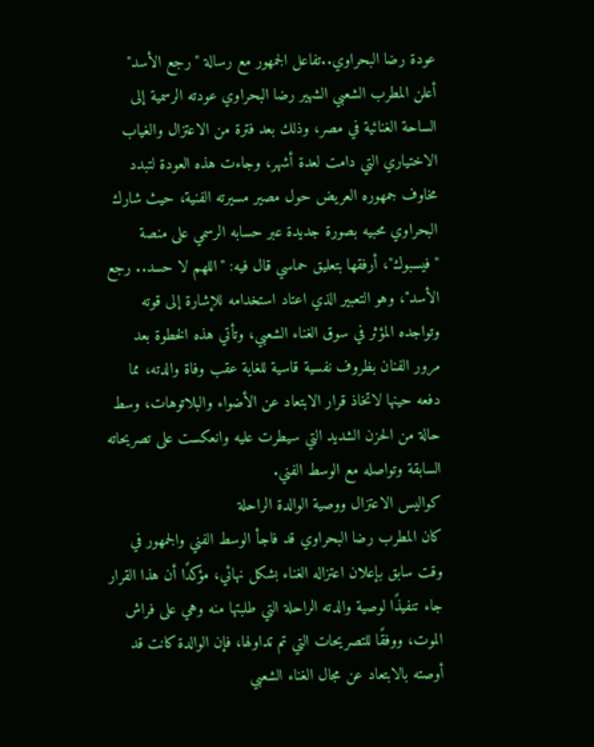عودة رضا البحراوي..تفاعل الجمهور مع رسالة "رجع الأسد"
أعلن المطرب الشعبي الشهير رضا البحراوي عودته الرسمية إلى الساحة الغنائية في مصر، وذلك بعد فترة من الاعتزال والغياب الاختياري التي دامت لعدة أشهر، وجاءت هذه العودة لتبدد مخاوف جمهوره العريض حول مصير مسيرته الفنية، حيث شارك البحراوي محبيه بصورة جديدة عبر حسابه الرسمي على منصة "فيسبوك"، أرفقها بتعليق حماسي قال فيه: "اللهم لا حسد.. رجع الأسد"، وهو التعبير الذي اعتاد استخدامه للإشارة إلى قوته وتواجده المؤثر في سوق الغناء الشعبي، وتأتي هذه الخطوة بعد مرور الفنان بظروف نفسية قاسية للغاية عقب وفاة والدته، مما دفعه حينها لاتخاذ قرار الابتعاد عن الأضواء والبلاتوهات، وسط حالة من الحزن الشديد التي سيطرت عليه وانعكست على تصريحاته السابقة وتواصله مع الوسط الفني.
كواليس الاعتزال ووصية الوالدة الراحلة
كان المطرب رضا البحراوي قد فاجأ الوسط الفني والجمهور في وقت سابق بإعلان اعتزاله الغناء بشكل نهائي، مؤكدًا أن هذا القرار جاء تنفيذًا لوصية والدته الراحلة التي طلبتها منه وهي على فراش الموت، ووفقًا للتصريحات التي تم تداولها، فإن الوالدة كانت قد أوصته بالابتعاد عن مجال الغناء الشعبي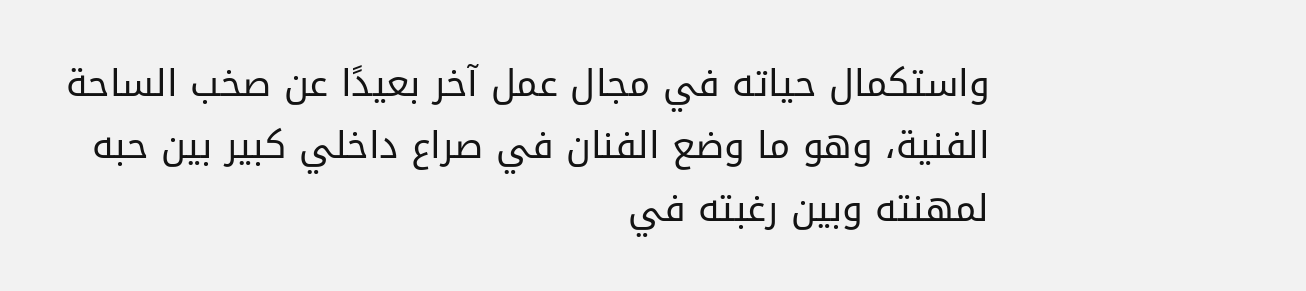واستكمال حياته في مجال عمل آخر بعيدًا عن صخب الساحة الفنية، وهو ما وضع الفنان في صراع داخلي كبير بين حبه لمهنته وبين رغبته في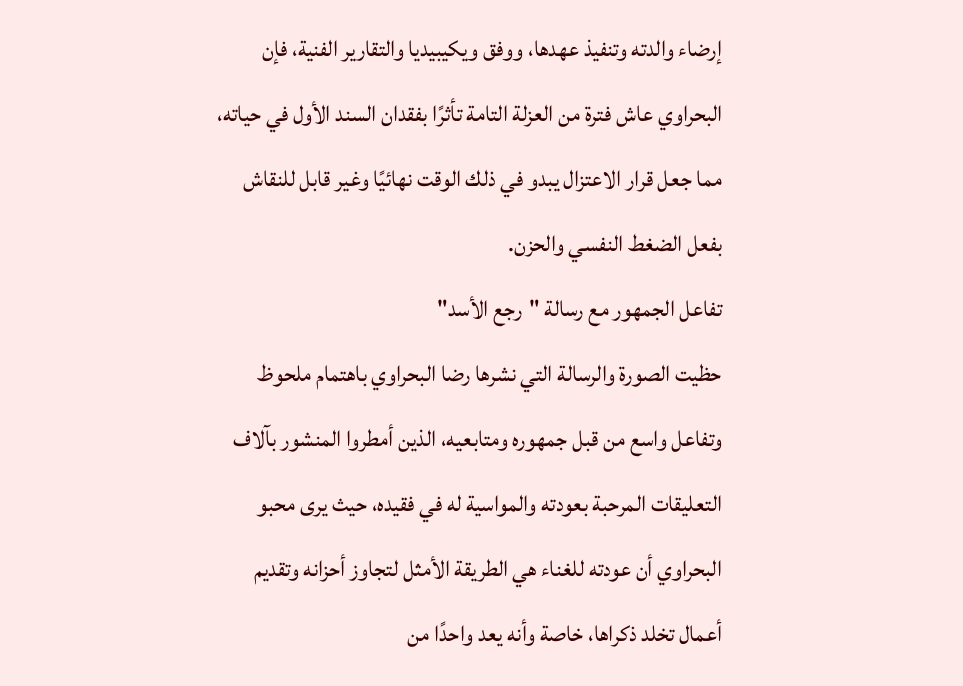إرضاء والدته وتنفيذ عهدها، ووفق ويكيبيديا والتقارير الفنية، فإن البحراوي عاش فترة من العزلة التامة تأثرًا بفقدان السند الأول في حياته، مما جعل قرار الاعتزال يبدو في ذلك الوقت نهائيًا وغير قابل للنقاش بفعل الضغط النفسي والحزن.
تفاعل الجمهور مع رسالة "رجع الأسد"
حظيت الصورة والرسالة التي نشرها رضا البحراوي باهتمام ملحوظ وتفاعل واسع من قبل جمهوره ومتابعيه، الذين أمطروا المنشور بآلاف التعليقات المرحبة بعودته والمواسية له في فقيده، حيث يرى محبو البحراوي أن عودته للغناء هي الطريقة الأمثل لتجاوز أحزانه وتقديم أعمال تخلد ذكراها، خاصة وأنه يعد واحدًا من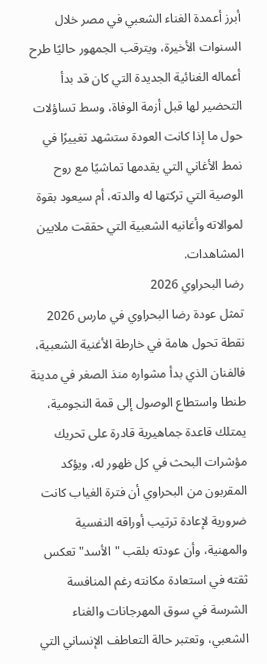أبرز أعمدة الغناء الشعبي في مصر خلال السنوات الأخيرة، ويترقب الجمهور حاليًا طرح أعماله الغنائية الجديدة التي كان قد بدأ التحضير لها قبل أزمة الوفاة، وسط تساؤلات حول ما إذا كانت العودة ستشهد تغييرًا في نمط الأغاني التي يقدمها تماشيًا مع روح الوصية التي تركتها له والدته، أم سيعود بقوة لموالاته وأغانيه الشعبية التي حققت ملايين المشاهدات.
رضا البحراوي 2026
تمثل عودة رضا البحراوي في مارس 2026 نقطة تحول هامة في خارطة الأغنية الشعبية، فالفنان الذي بدأ مشواره منذ الصغر في مدينة طنطا واستطاع الوصول إلى قمة النجومية، يمتلك قاعدة جماهيرية قادرة على تحريك مؤشرات البحث في كل ظهور له، ويؤكد المقربون من البحراوي أن فترة الغياب كانت ضرورية لإعادة ترتيب أوراقه النفسية والمهنية، وأن عودته بلقب "الأسد" تعكس ثقته في استعادة مكانته رغم المنافسة الشرسة في سوق المهرجانات والغناء الشعبي، وتعتبر حالة التعاطف الإنساني التي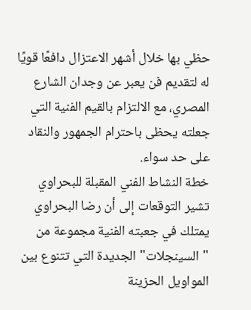حظي بها خلال أشهر الاعتزال دافعًا قويًا له لتقديم فن يعبر عن وجدان الشارع المصري، مع الالتزام بالقيم الفنية التي جعلته يحظى باحترام الجمهور والنقاد على حد سواء.
خطة النشاط الفني المقبلة للبحراوي
تشير التوقعات إلى أن رضا البحراوي يمتلك في جعبته الفنية مجموعة من "السينجلات" الجديدة التي تتنوع بين المواويل الحزينة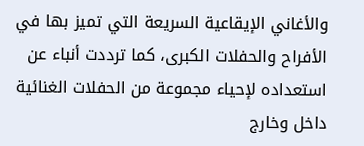والأغاني الإيقاعية السريعة التي تميز بها في الأفراح والحفلات الكبرى، كما ترددت أنباء عن استعداده لإحياء مجموعة من الحفلات الغنائية داخل وخارج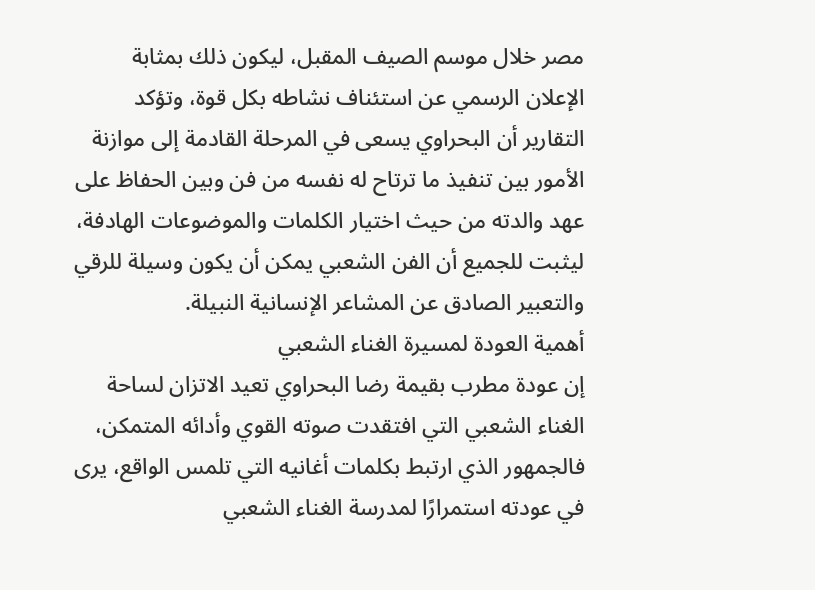مصر خلال موسم الصيف المقبل، ليكون ذلك بمثابة الإعلان الرسمي عن استئناف نشاطه بكل قوة، وتؤكد التقارير أن البحراوي يسعى في المرحلة القادمة إلى موازنة الأمور بين تنفيذ ما ترتاح له نفسه من فن وبين الحفاظ على عهد والدته من حيث اختيار الكلمات والموضوعات الهادفة، ليثبت للجميع أن الفن الشعبي يمكن أن يكون وسيلة للرقي والتعبير الصادق عن المشاعر الإنسانية النبيلة.
أهمية العودة لمسيرة الغناء الشعبي
إن عودة مطرب بقيمة رضا البحراوي تعيد الاتزان لساحة الغناء الشعبي التي افتقدت صوته القوي وأدائه المتمكن، فالجمهور الذي ارتبط بكلمات أغانيه التي تلمس الواقع، يرى في عودته استمرارًا لمدرسة الغناء الشعبي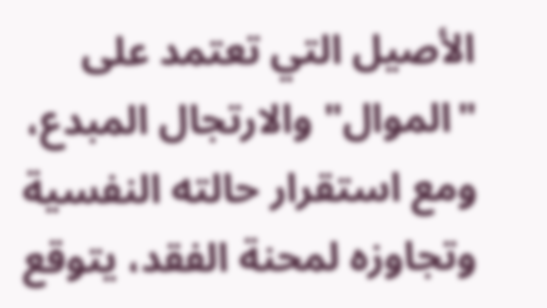الأصيل التي تعتمد على "الموال" والارتجال المبدع، ومع استقرار حالته النفسية وتجاوزه لمحنة الفقد، يتوقع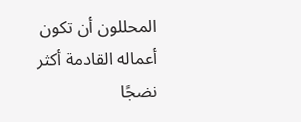المحللون أن تكون أعماله القادمة أكثر نضجًا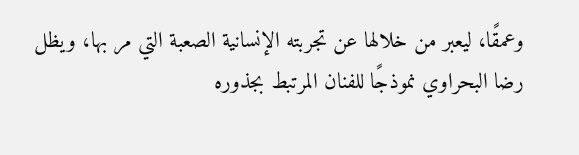وعمقًا، ليعبر من خلالها عن تجربته الإنسانية الصعبة التي مر بها، ويظل رضا البحراوي نموذجًا للفنان المرتبط بجذوره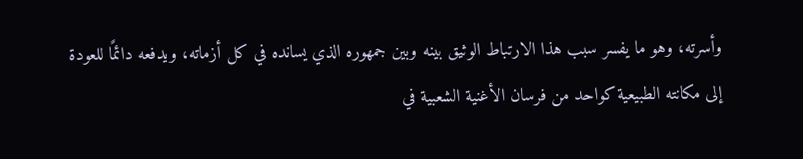وأسرته، وهو ما يفسر سبب هذا الارتباط الوثيق بينه وبين جمهوره الذي يسانده في كل أزماته، ويدفعه دائمًا للعودة إلى مكانته الطبيعية كواحد من فرسان الأغنية الشعبية في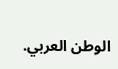الوطن العربي.